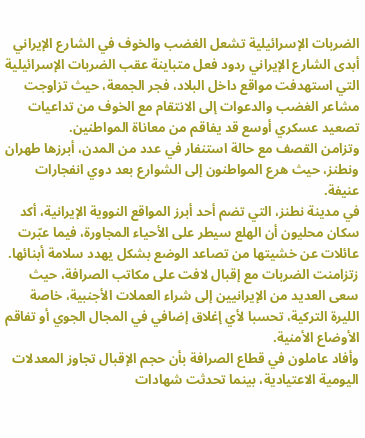الضربات الإسرائيلية تشعل الغضب والخوف في الشارع الإيراني
أبدى الشارع الإيراني ردود فعل متباينة عقب الضربات الإسرائيلية التي استهدفت مواقع داخل البلاد، فجر الجمعة، حيث تزاوجت مشاعر الغضب والدعوات إلى الانتقام مع الخوف من تداعيات تصعيد عسكري أوسع قد يفاقم من معاناة المواطنين.
وتزامن القصف مع حالة استنفار في عدد من المدن، أبرزها طهران ونطنز، حيث هرع المواطنون إلى الشوارع بعد دوي انفجارات عنيفة.
في مدينة نطنز، التي تضم أحد أبرز المواقع النووية الإيرانية، أكد سكان محليون أن الهلع سيطر على الأحياء المجاورة، فيما عبّرت عائلات عن خشيتها من تصاعد الوضع بشكل يهدد سلامة أبنائها.
زتزامنت الضربات مع إقبال لافت على مكاتب الصرافة، حيث سعى العديد من الإيرانيين إلى شراء العملات الأجنبية، خاصة الليرة التركية، تحسبا لأي إغلاق إضافي في المجال الجوي أو تفاقم الأوضاع الأمنية.
وأفاد عاملون في قطاع الصرافة بأن حجم الإقبال تجاوز المعدلات اليومية الاعتيادية، بينما تحدثت شهادات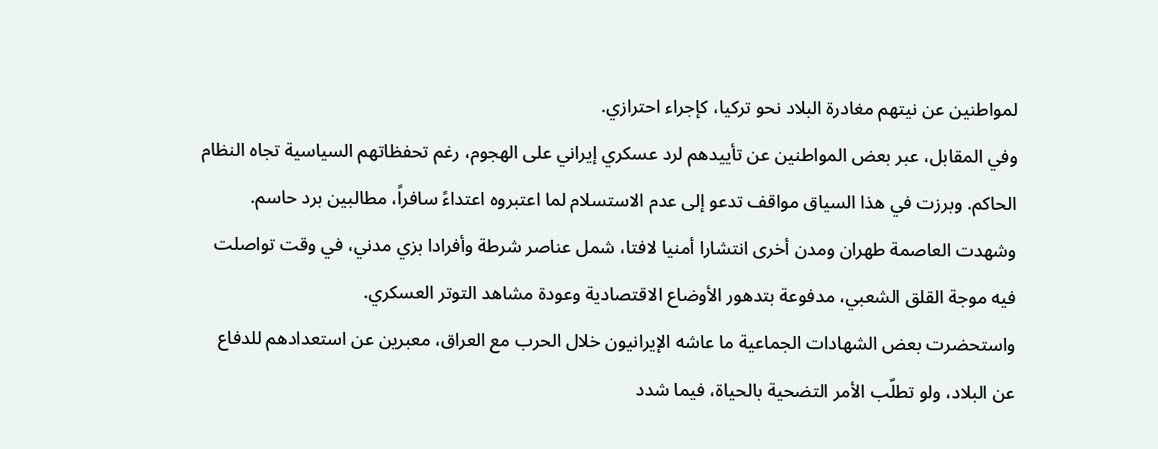لمواطنين عن نيتهم مغادرة البلاد نحو تركيا، كإجراء احترازي.
وفي المقابل، عبر بعض المواطنين عن تأييدهم لرد عسكري إيراني على الهجوم، رغم تحفظاتهم السياسية تجاه النظام الحاكم. وبرزت في هذا السياق مواقف تدعو إلى عدم الاستسلام لما اعتبروه اعتداءً سافراً، مطالبين برد حاسم.
وشهدت العاصمة طهران ومدن أخرى انتشارا أمنيا لافتا، شمل عناصر شرطة وأفرادا بزي مدني، في وقت تواصلت فيه موجة القلق الشعبي، مدفوعة بتدهور الأوضاع الاقتصادية وعودة مشاهد التوتر العسكري.
واستحضرت بعض الشهادات الجماعية ما عاشه الإيرانيون خلال الحرب مع العراق، معبرين عن استعدادهم للدفاع عن البلاد، ولو تطلّب الأمر التضحية بالحياة، فيما شدد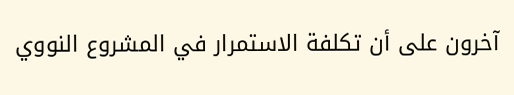آخرون على أن تكلفة الاستمرار في المشروع النووي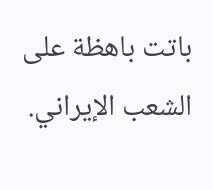باتت باهظة على الشعب الإيراني.